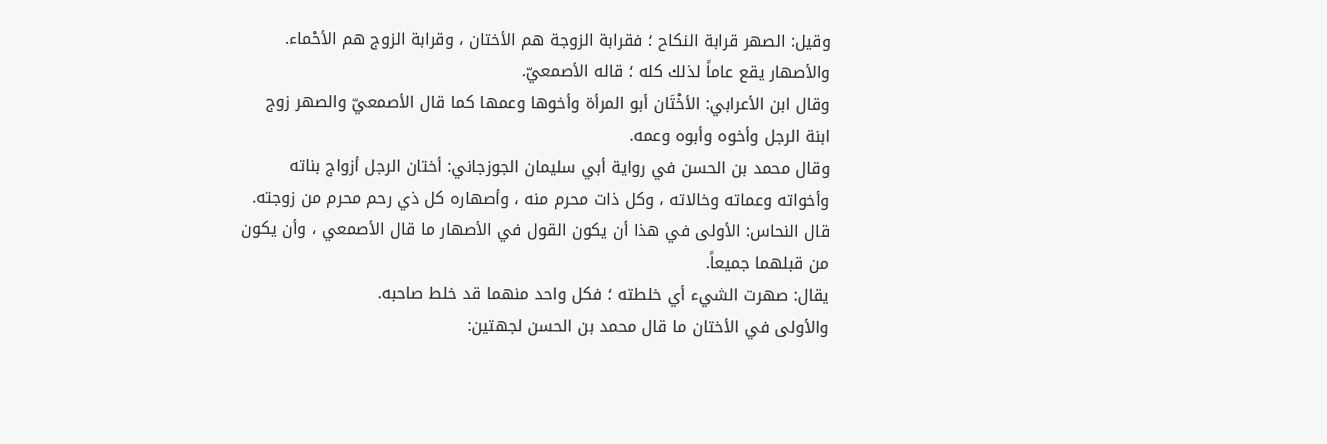وقيل: الصهر قرابة النكاح ؛ فقرابة الزوجة هم الأختان ، وقرابة الزوج هم الأحْماء.
والأصهار يقع عاماً لذلك كله ؛ قاله الأصمعيّ.
وقال ابن الأعرابي: الأخْتَان أبو المرأة وأخوها وعمها كما قال الأصمعيّ والصهر زوج ابنة الرجل وأخوه وأبوه وعمه.
وقال محمد بن الحسن في رواية أبي سليمان الجوزجاني: أختان الرجل أزواج بناته وأخواته وعماته وخالاته ، وكل ذات محرم منه ، وأصهاره كل ذي رحم محرم من زوجته.
قال النحاس: الأولى في هذا أن يكون القول في الأصهار ما قال الأصمعي ، وأن يكون من قبلهما جميعاً.
يقال: صهرت الشيء أي خلطته ؛ فكل واحد منهما قد خلط صاحبه.
والأولى في الأختان ما قال محمد بن الحسن لجهتين: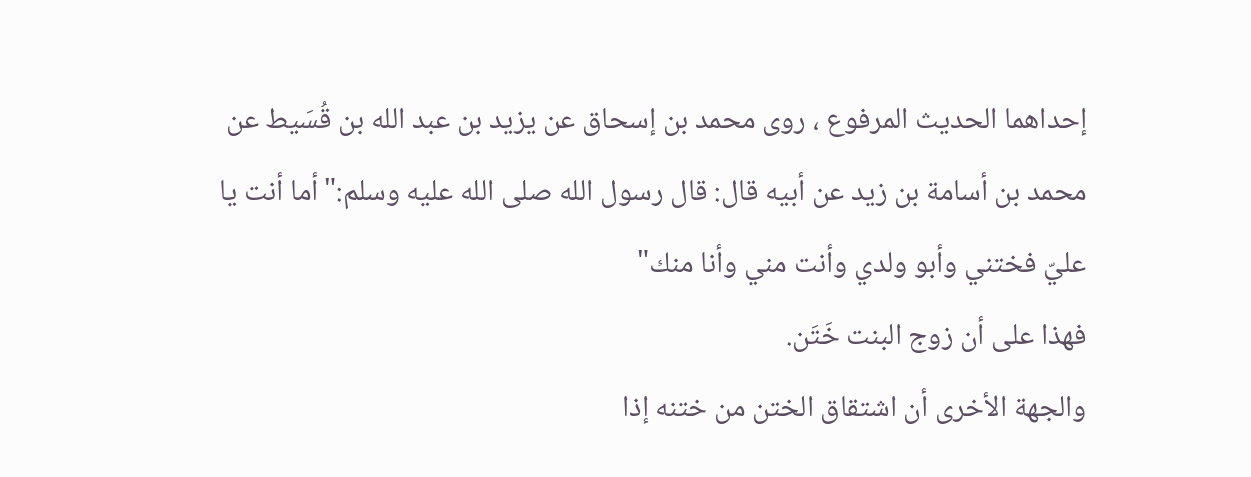إحداهما الحديث المرفوع ، روى محمد بن إسحاق عن يزيد بن عبد الله بن قُسَيط عن محمد بن أسامة بن زيد عن أبيه قال: قال رسول الله صلى الله عليه وسلم:"أما أنت يا عليّ فختني وأبو ولدي وأنت مني وأنا منك"
فهذا على أن زوج البنت خَتَن.
والجهة الأخرى أن اشتقاق الختن من ختنه إذا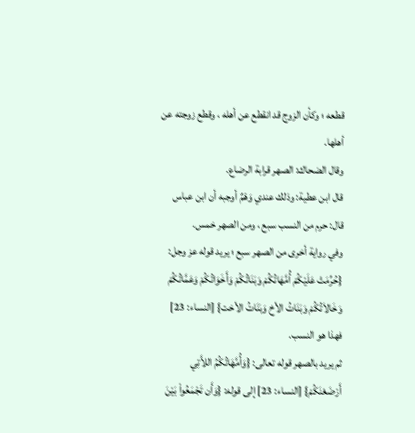قطعه ؛ وكأن الزوج قد انقطع عن أهله ، وقطع زوجته عن أهلها.
وقال الضحاك: الصهر قرابة الرضاع.
قال ابن عطية: وذلك عندي وَهْمٌ أوجبه أن ابن عباس قال: حرم من النسب سبع ، ومن الصهر خمس.
وفي رواية أخرى من الصهر سبع ؛ يريد قوله عز وجل: {حُرِّمَتْ عَلَيْكُمْ أُمَّهَاتُكُمْ وَبَنَاتُكُمْ وَأَخَوَاتُكُمْ وَعَمَّاتُكُمْ وَخَالاَتُكُمْ وَبَنَاتُ الأخ وَبَنَاتُ الأخت} [النساء: 23] فهذا هو النسب.
ثم يريد بالصهر قوله تعالى: {وَأُمَّهَاتُكُمُ اللاَّتِي أَرْضَعْنَكُمْ} [النساء: 23] إلى قوله: {وَأَن تَجْمَعُواْ بَيْنَ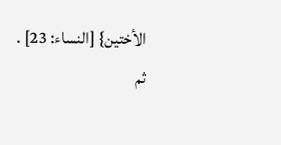الأختين} [النساء: 23] .
ثم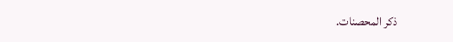ذكر المحصنات.